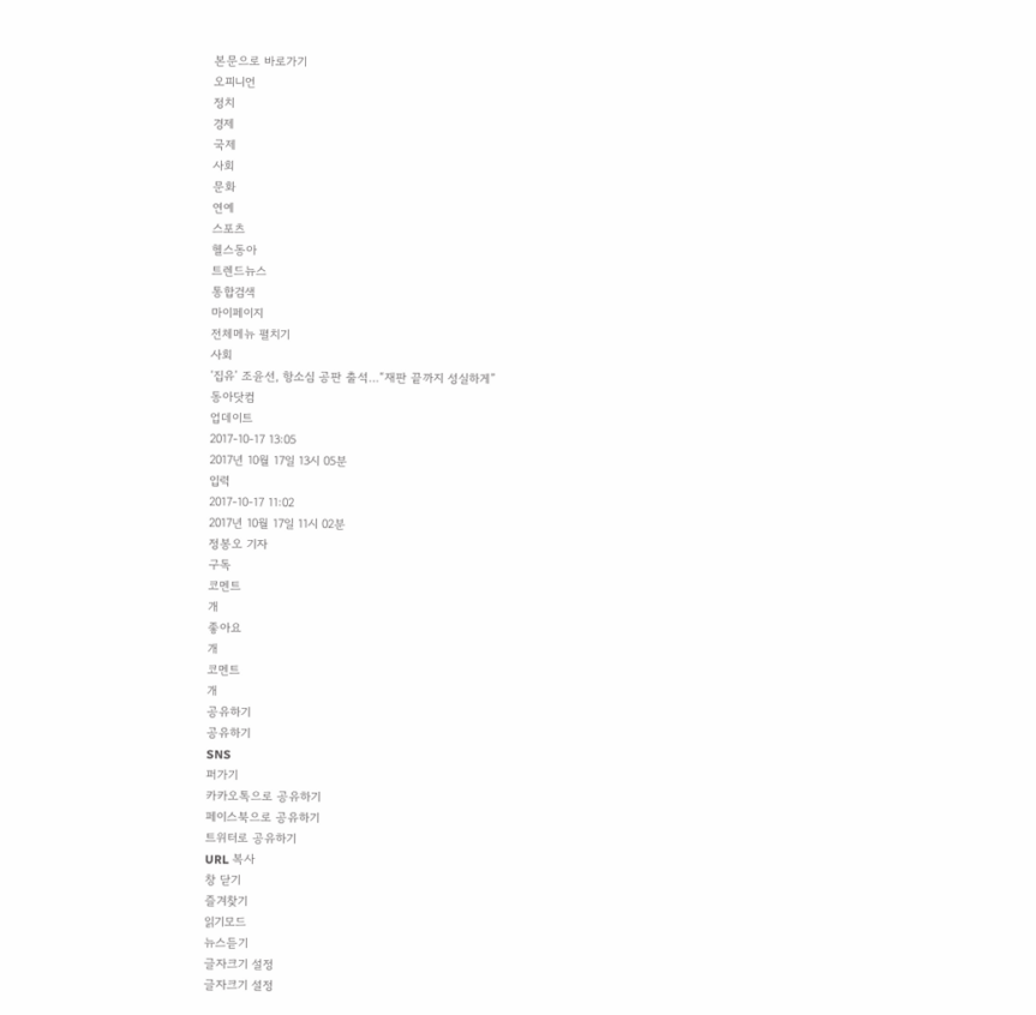본문으로 바로가기
오피니언
정치
경제
국제
사회
문화
연예
스포츠
헬스동아
트렌드뉴스
통합검색
마이페이지
전체메뉴 펼치기
사회
‘집유’ 조윤선, 항소심 공판 출석…“재판 끝까지 성실하게”
동아닷컴
업데이트
2017-10-17 13:05
2017년 10월 17일 13시 05분
입력
2017-10-17 11:02
2017년 10월 17일 11시 02분
정봉오 기자
구독
코멘트
개
좋아요
개
코멘트
개
공유하기
공유하기
SNS
퍼가기
카카오톡으로 공유하기
페이스북으로 공유하기
트위터로 공유하기
URL 복사
창 닫기
즐겨찾기
읽기모드
뉴스듣기
글자크기 설정
글자크기 설정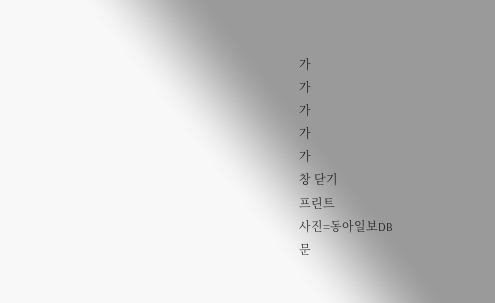가
가
가
가
가
창 닫기
프린트
사진=동아일보DB
문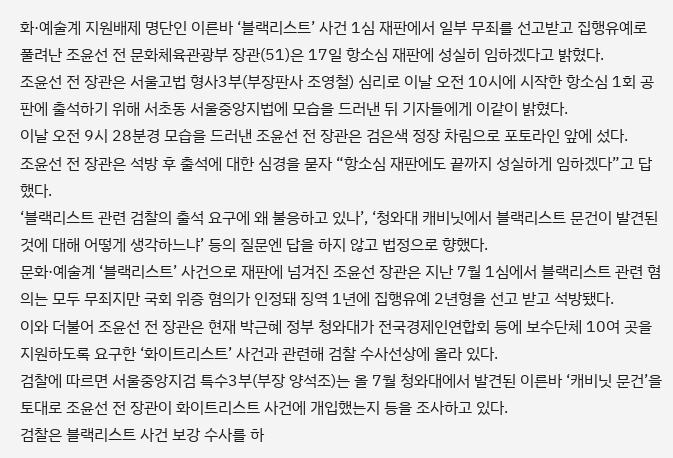화·예술계 지원배제 명단인 이른바 ‘블랙리스트’ 사건 1심 재판에서 일부 무죄를 선고받고 집행유예로 풀려난 조윤선 전 문화체육관광부 장관(51)은 17일 항소심 재판에 성실히 임하겠다고 밝혔다.
조윤선 전 장관은 서울고법 형사3부(부장판사 조영철) 심리로 이날 오전 10시에 시작한 항소심 1회 공판에 출석하기 위해 서초동 서울중앙지법에 모습을 드러낸 뒤 기자들에게 이같이 밝혔다.
이날 오전 9시 28분경 모습을 드러낸 조윤선 전 장관은 검은색 정장 차림으로 포토라인 앞에 섰다.
조윤선 전 장관은 석방 후 출석에 대한 심경을 묻자 “항소심 재판에도 끝까지 성실하게 임하겠다”고 답했다.
‘블랙리스트 관련 검찰의 출석 요구에 왜 불응하고 있나’, ‘청와대 캐비닛에서 블랙리스트 문건이 발견된 것에 대해 어떻게 생각하느냐’ 등의 질문엔 답을 하지 않고 법정으로 향했다.
문화·예술계 ‘블랙리스트’ 사건으로 재판에 넘겨진 조윤선 장관은 지난 7월 1심에서 블랙리스트 관련 혐의는 모두 무죄지만 국회 위증 혐의가 인정돼 징역 1년에 집행유예 2년형을 선고 받고 석방됐다.
이와 더불어 조윤선 전 장관은 현재 박근혜 정부 청와대가 전국경제인연합회 등에 보수단체 10여 곳을 지원하도록 요구한 ‘화이트리스트’ 사건과 관련해 검찰 수사선상에 올라 있다.
검찰에 따르면 서울중앙지검 특수3부(부장 양석조)는 올 7월 청와대에서 발견된 이른바 ‘캐비닛 문건’을 토대로 조윤선 전 장관이 화이트리스트 사건에 개입했는지 등을 조사하고 있다.
검찰은 블랙리스트 사건 보강 수사를 하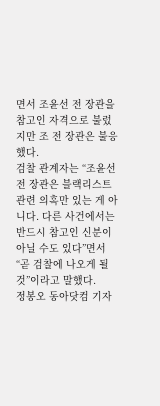면서 조윤선 전 장관을 참고인 자격으로 불렀지만 조 전 장관은 불응했다.
검찰 관계자는 “조윤선 전 장관은 블랙리스트 관련 의혹만 있는 게 아니다. 다른 사건에서는 반드시 참고인 신분이 아닐 수도 있다”면서 “곧 검찰에 나오게 될 것”이라고 말했다.
정봉오 동아닷컴 기자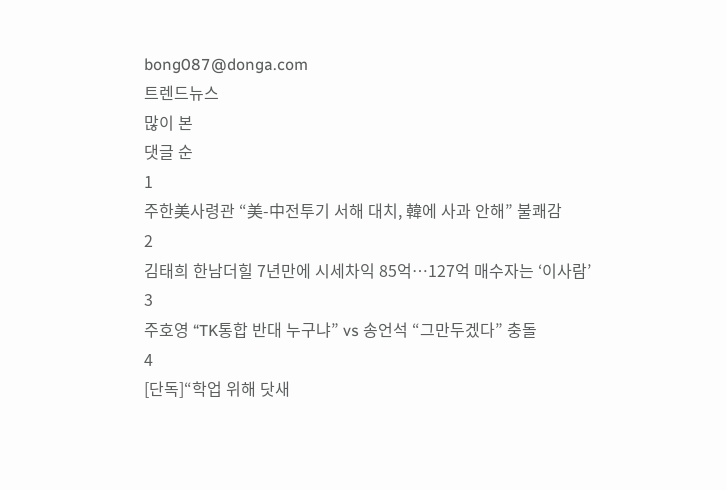bong087@donga.com
트렌드뉴스
많이 본
댓글 순
1
주한美사령관 “美-中전투기 서해 대치, 韓에 사과 안해” 불쾌감
2
김태희 한남더힐 7년만에 시세차익 85억…127억 매수자는 ‘이사람’
3
주호영 “TK통합 반대 누구냐” vs 송언석 “그만두겠다” 충돌
4
[단독]“학업 위해 닷새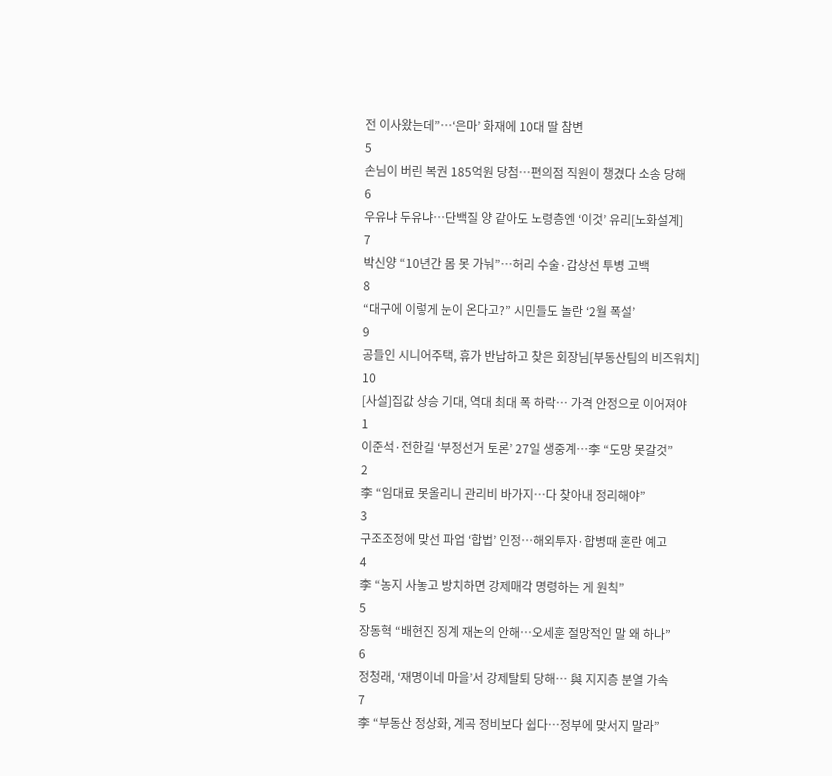전 이사왔는데”…‘은마’ 화재에 10대 딸 참변
5
손님이 버린 복권 185억원 당첨…편의점 직원이 챙겼다 소송 당해
6
우유냐 두유냐…단백질 양 같아도 노령층엔 ‘이것’ 유리[노화설계]
7
박신양 “10년간 몸 못 가눠”…허리 수술·갑상선 투병 고백
8
“대구에 이렇게 눈이 온다고?” 시민들도 놀란 ‘2월 폭설’
9
공들인 시니어주택, 휴가 반납하고 찾은 회장님[부동산팀의 비즈워치]
10
[사설]집값 상승 기대, 역대 최대 폭 하락… 가격 안정으로 이어져야
1
이준석·전한길 ‘부정선거 토론’ 27일 생중계…李 “도망 못갈것”
2
李 “임대료 못올리니 관리비 바가지…다 찾아내 정리해야”
3
구조조정에 맞선 파업 ‘합법’ 인정…해외투자·합병때 혼란 예고
4
李 “농지 사놓고 방치하면 강제매각 명령하는 게 원칙”
5
장동혁 “배현진 징계 재논의 안해…오세훈 절망적인 말 왜 하나”
6
정청래, ‘재명이네 마을’서 강제탈퇴 당해… 與 지지층 분열 가속
7
李 “부동산 정상화, 계곡 정비보다 쉽다…정부에 맞서지 말라”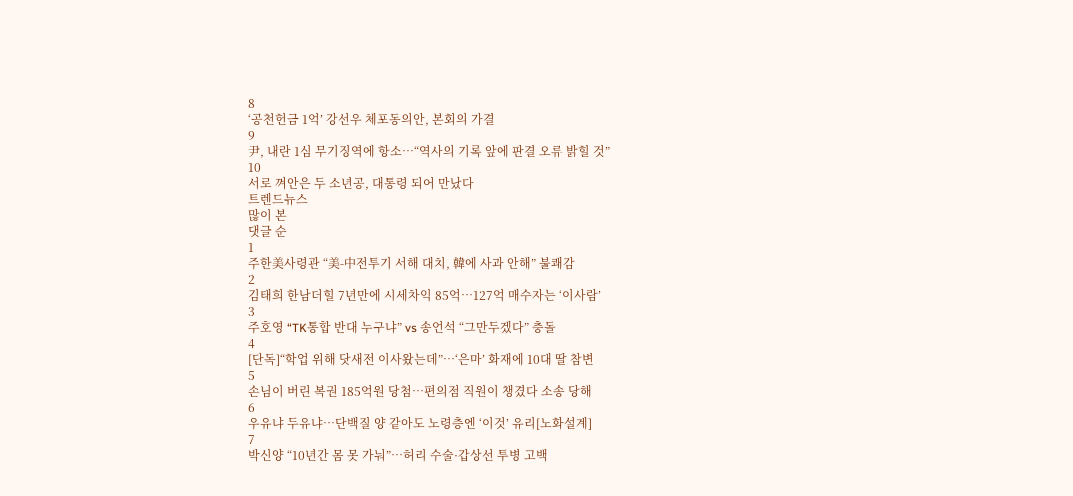8
‘공천헌금 1억’ 강선우 체포동의안, 본회의 가결
9
尹, 내란 1심 무기징역에 항소…“역사의 기록 앞에 판결 오류 밝힐 것”
10
서로 껴안은 두 소년공, 대통령 되어 만났다
트렌드뉴스
많이 본
댓글 순
1
주한美사령관 “美-中전투기 서해 대치, 韓에 사과 안해” 불쾌감
2
김태희 한남더힐 7년만에 시세차익 85억…127억 매수자는 ‘이사람’
3
주호영 “TK통합 반대 누구냐” vs 송언석 “그만두겠다” 충돌
4
[단독]“학업 위해 닷새전 이사왔는데”…‘은마’ 화재에 10대 딸 참변
5
손님이 버린 복권 185억원 당첨…편의점 직원이 챙겼다 소송 당해
6
우유냐 두유냐…단백질 양 같아도 노령층엔 ‘이것’ 유리[노화설계]
7
박신양 “10년간 몸 못 가눠”…허리 수술·갑상선 투병 고백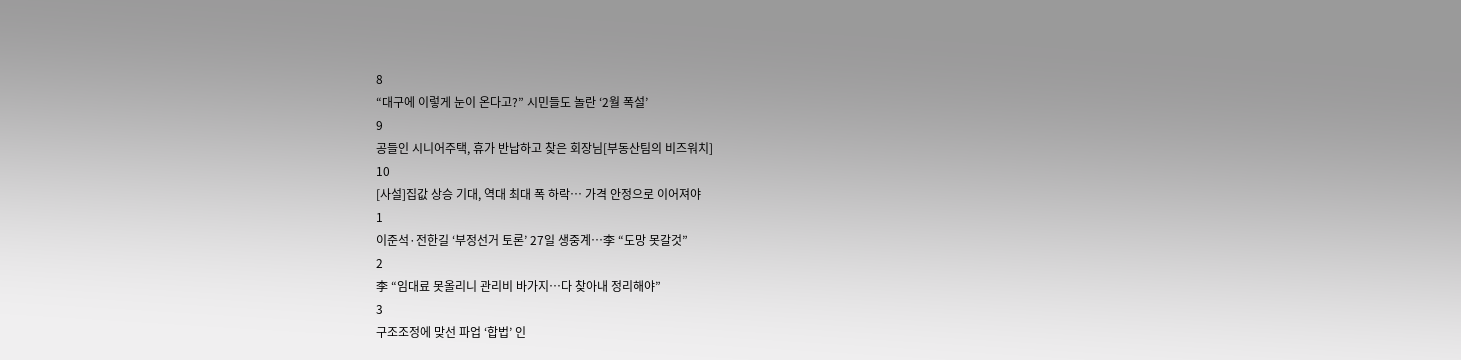8
“대구에 이렇게 눈이 온다고?” 시민들도 놀란 ‘2월 폭설’
9
공들인 시니어주택, 휴가 반납하고 찾은 회장님[부동산팀의 비즈워치]
10
[사설]집값 상승 기대, 역대 최대 폭 하락… 가격 안정으로 이어져야
1
이준석·전한길 ‘부정선거 토론’ 27일 생중계…李 “도망 못갈것”
2
李 “임대료 못올리니 관리비 바가지…다 찾아내 정리해야”
3
구조조정에 맞선 파업 ‘합법’ 인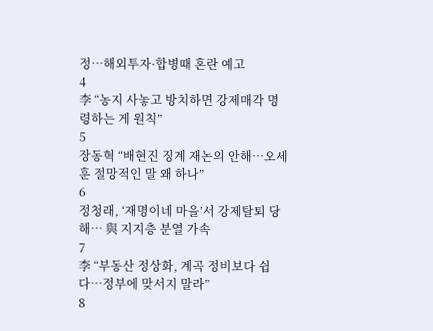정…해외투자·합병때 혼란 예고
4
李 “농지 사놓고 방치하면 강제매각 명령하는 게 원칙”
5
장동혁 “배현진 징계 재논의 안해…오세훈 절망적인 말 왜 하나”
6
정청래, ‘재명이네 마을’서 강제탈퇴 당해… 與 지지층 분열 가속
7
李 “부동산 정상화, 계곡 정비보다 쉽다…정부에 맞서지 말라”
8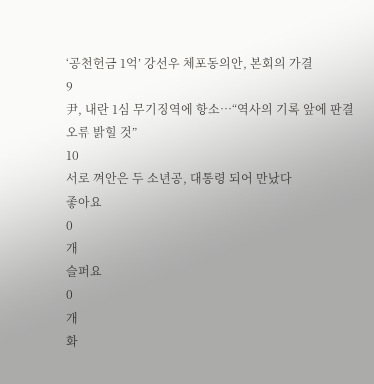‘공천헌금 1억’ 강선우 체포동의안, 본회의 가결
9
尹, 내란 1심 무기징역에 항소…“역사의 기록 앞에 판결 오류 밝힐 것”
10
서로 껴안은 두 소년공, 대통령 되어 만났다
좋아요
0
개
슬퍼요
0
개
화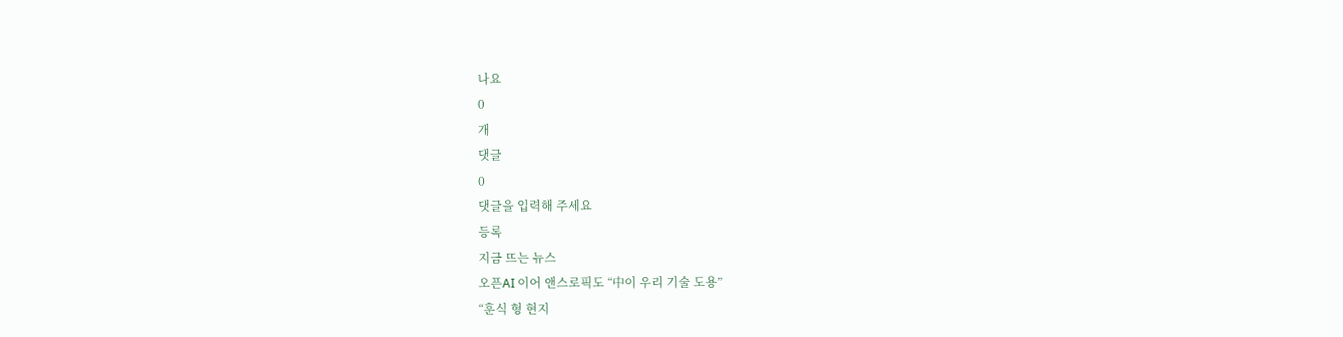나요
0
개
댓글
0
댓글을 입력해 주세요
등록
지금 뜨는 뉴스
오픈AI 이어 앤스로픽도 “中이 우리 기술 도용”
“훈식 형 현지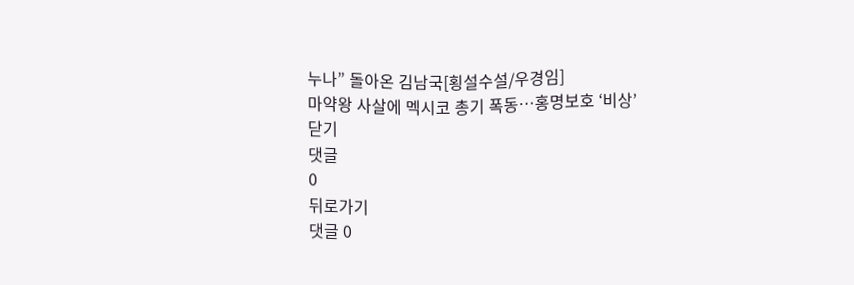누나” 돌아온 김남국[횡설수설/우경임]
마약왕 사살에 멕시코 총기 폭동…홍명보호 ‘비상’
닫기
댓글
0
뒤로가기
댓글 0